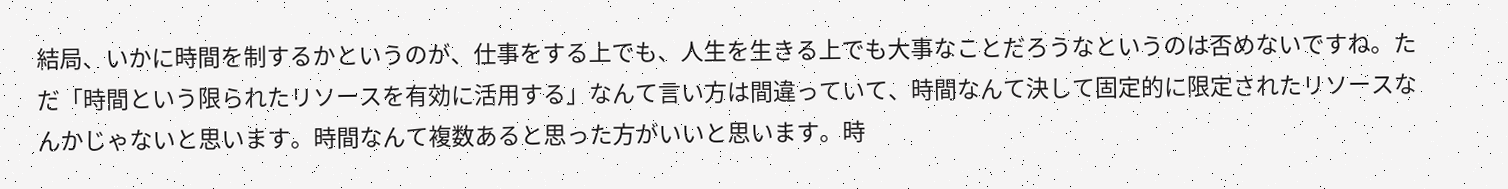結局、いかに時間を制するかというのが、仕事をする上でも、人生を生きる上でも大事なことだろうなというのは否めないですね。ただ「時間という限られたリソースを有効に活用する」なんて言い方は間違っていて、時間なんて決して固定的に限定されたリソースなんかじゃないと思います。時間なんて複数あると思った方がいいと思います。時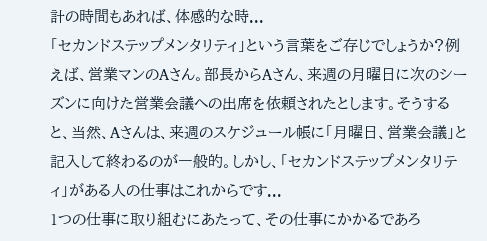計の時間もあれば、体感的な時...
「セカンドステップメンタリティ」という言葉をご存じでしょうか?例えば、営業マンのAさん。部長からAさん、来週の月曜日に次のシーズンに向けた営業会議への出席を依頼されたとします。そうすると、当然、Aさんは、来週のスケジュール帳に「月曜日、営業会議」と記入して終わるのが一般的。しかし、「セカンドステップメンタリティ」がある人の仕事はこれからです...
1つの仕事に取り組むにあたって、その仕事にかかるであろ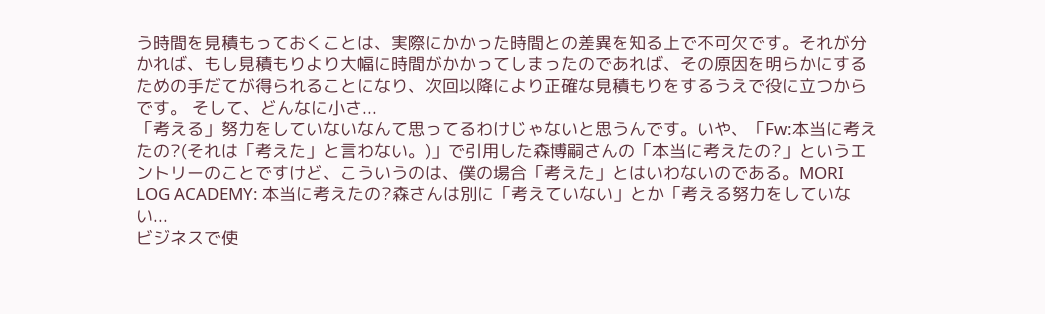う時間を見積もっておくことは、実際にかかった時間との差異を知る上で不可欠です。それが分かれば、もし見積もりより大幅に時間がかかってしまったのであれば、その原因を明らかにするための手だてが得られることになり、次回以降により正確な見積もりをするうえで役に立つからです。 そして、どんなに小さ...
「考える」努力をしていないなんて思ってるわけじゃないと思うんです。いや、「Fw:本当に考えたの?(それは「考えた」と言わない。)」で引用した森博嗣さんの「本当に考えたの?」というエントリーのことですけど、こういうのは、僕の場合「考えた」とはいわないのである。MORI LOG ACADEMY: 本当に考えたの?森さんは別に「考えていない」とか「考える努力をしていない...
ビジネスで使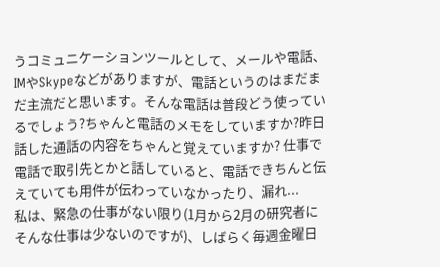うコミュニケーションツールとして、メールや電話、IMやSkypeなどがありますが、電話というのはまだまだ主流だと思います。そんな電話は普段どう使っているでしょう?ちゃんと電話のメモをしていますか?昨日話した通話の内容をちゃんと覚えていますか? 仕事で電話で取引先とかと話していると、電話できちんと伝えていても用件が伝わっていなかったり、漏れ...
私は、緊急の仕事がない限り(1月から2月の研究者にそんな仕事は少ないのですが)、しばらく毎週金曜日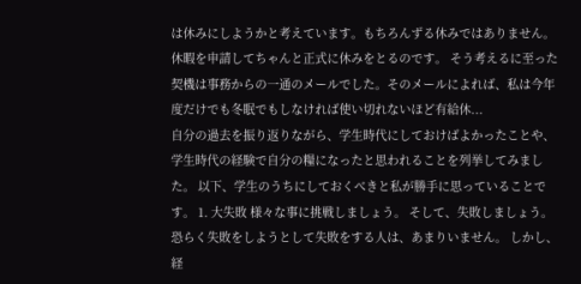は休みにしようかと考えています。もちろんずる休みではありません。休暇を申請してちゃんと正式に休みをとるのです。 そう考えるに至った契機は事務からの一通のメールでした。そのメールによれば、私は今年度だけでも冬眠でもしなければ使い切れないほど有給休...
自分の過去を振り返りながら、学生時代にしておけばよかったことや、学生時代の経験で自分の糧になったと思われることを列挙してみました。 以下、学生のうちにしておくべきと私が勝手に思っていることです。 1. 大失敗 様々な事に挑戦しましょう。 そして、失敗しましょう。 恐らく失敗をしようとして失敗をする人は、あまりいません。 しかし、経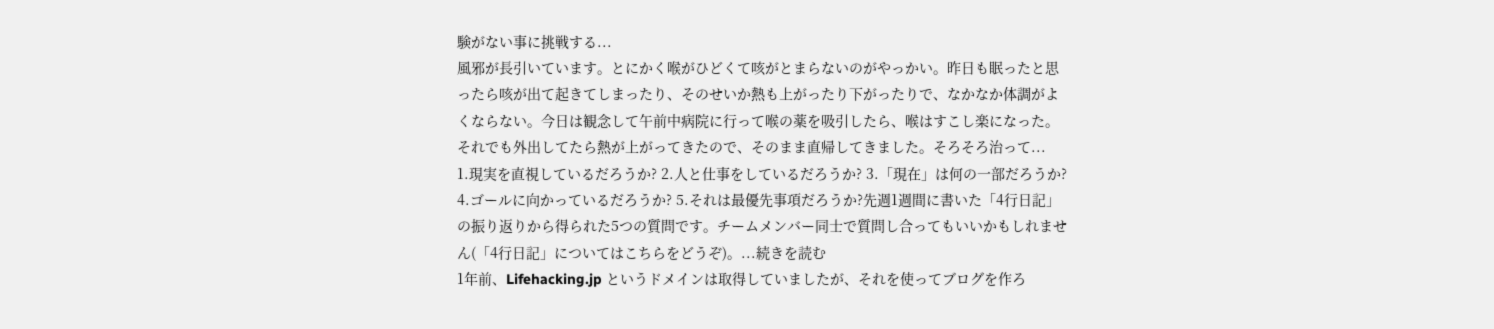験がない事に挑戦する...
風邪が長引いています。とにかく喉がひどくて咳がとまらないのがやっかい。昨日も眠ったと思ったら咳が出て起きてしまったり、そのせいか熱も上がったり下がったりで、なかなか体調がよくならない。今日は観念して午前中病院に行って喉の薬を吸引したら、喉はすこし楽になった。それでも外出してたら熱が上がってきたので、そのまま直帰してきました。そろそろ治って...
1.現実を直視しているだろうか? 2.人と仕事をしているだろうか? 3.「現在」は何の一部だろうか? 4.ゴールに向かっているだろうか? 5.それは最優先事項だろうか?先週1週間に書いた「4行日記」の振り返りから得られた5つの質問です。チームメンバー同士で質問し合ってもいいかもしれません(「4行日記」についてはこちらをどうぞ)。...続きを読む
1年前、Lifehacking.jp というドメインは取得していましたが、それを使ってブログを作ろ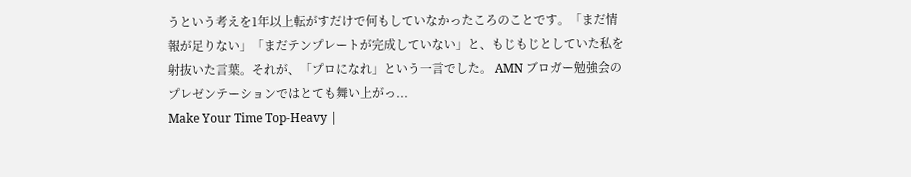うという考えを1年以上転がすだけで何もしていなかったころのことです。「まだ情報が足りない」「まだテンプレートが完成していない」と、もじもじとしていた私を射抜いた言葉。それが、「プロになれ」という一言でした。 AMN ブロガー勉強会のプレゼンテーションではとても舞い上がっ...
Make Your Time Top-Heavy |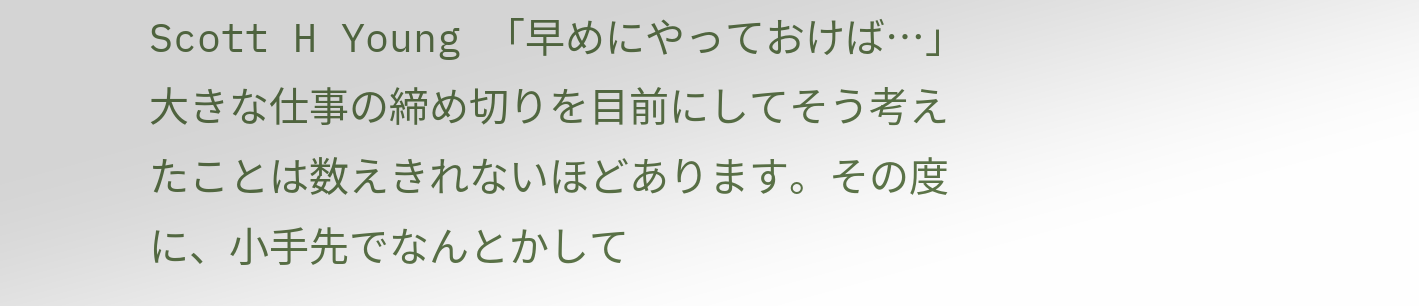Scott H Young 「早めにやっておけば…」大きな仕事の締め切りを目前にしてそう考えたことは数えきれないほどあります。その度に、小手先でなんとかして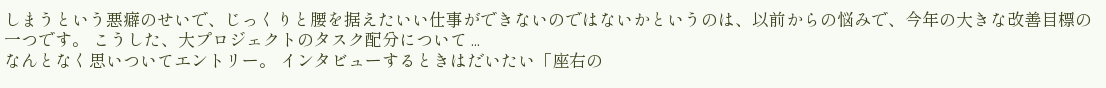しまうという悪癖のせいで、じっくりと腰を据えたいい仕事ができないのではないかというのは、以前からの悩みで、今年の大きな改善目標の一つです。 こうした、大プロジェクトのタスク配分について ...
なんとなく思いついてエントリー。 インタビューするときはだいたい「座右の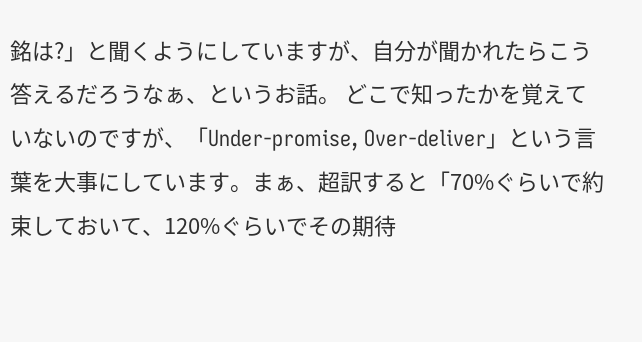銘は?」と聞くようにしていますが、自分が聞かれたらこう答えるだろうなぁ、というお話。 どこで知ったかを覚えていないのですが、「Under-promise, Over-deliver」という言葉を大事にしています。まぁ、超訳すると「70%ぐらいで約束しておいて、120%ぐらいでその期待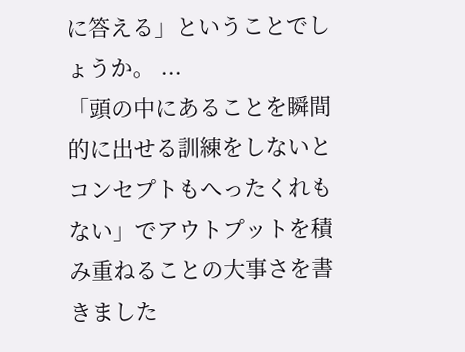に答える」ということでしょうか。 ...
「頭の中にあることを瞬間的に出せる訓練をしないとコンセプトもへったくれもない」でアウトプットを積み重ねることの大事さを書きました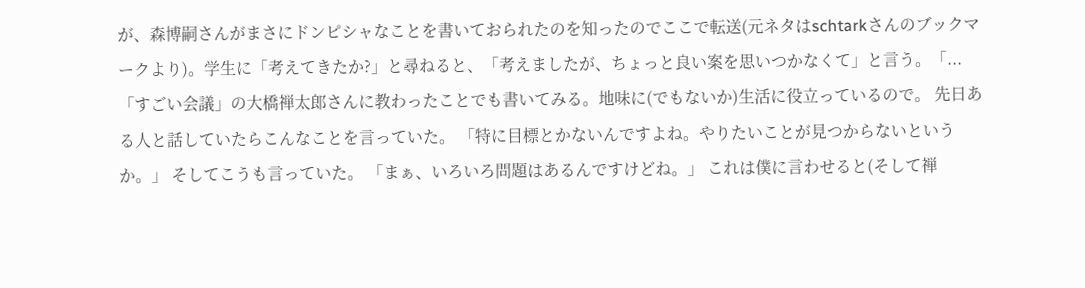が、森博嗣さんがまさにドンピシャなことを書いておられたのを知ったのでここで転送(元ネタはschtarkさんのブックマークより)。学生に「考えてきたか?」と尋ねると、「考えましたが、ちょっと良い案を思いつかなくて」と言う。「...
「すごい会議」の大橋禅太郎さんに教わったことでも書いてみる。地味に(でもないか)生活に役立っているので。 先日ある人と話していたらこんなことを言っていた。 「特に目標とかないんですよね。やりたいことが見つからないというか。」 そしてこうも言っていた。 「まぁ、いろいろ問題はあるんですけどね。」 これは僕に言わせると(そして禅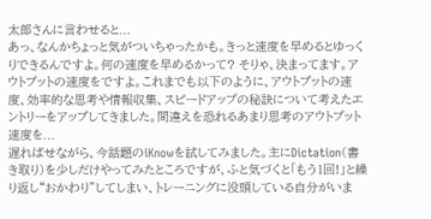太郎さんに言わせると...
あっ、なんかちょっと気がついちゃったかも。きっと速度を早めるとゆっくりできるんですよ。何の速度を早めるかって? そりゃ、決まってます。アウトプットの速度をですよ。これまでも以下のように、アウトプットの速度、効率的な思考や情報収集、スピードアップの秘訣について考えたエントリーをアップしてきました。間違えを恐れるあまり思考のアウトプット速度を...
遅ればせながら、今話題のiKnowを試してみました。主にDictation(書き取り)を少しだけやってみたところですが、ふと気づくと「もう1回!」と繰り返し“おかわり”してしまい、トレーニングに没頭している自分がいま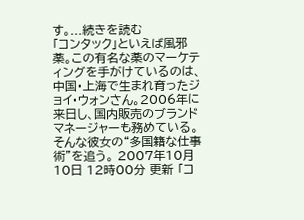す。...続きを読む
「コンタック」といえば風邪薬。この有名な薬のマーケティングを手がけているのは、中国・上海で生まれ育ったジョイ・ウォンさん。2006年に来日し、国内販売のブランドマネージャーも務めている。そんな彼女の“多国籍な仕事術”を追う。 2007年10月10日 12時00分 更新 「コ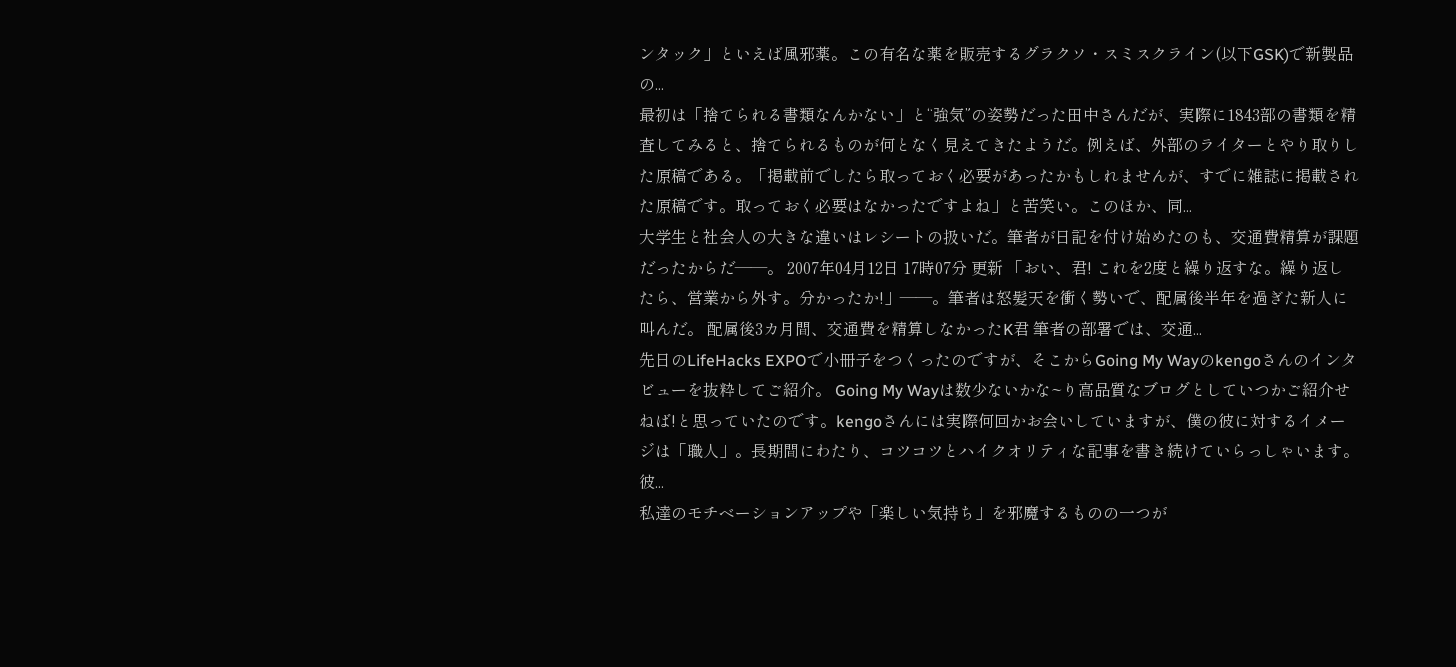ンタック」といえば風邪薬。この有名な薬を販売するグラクソ・スミスクライン(以下GSK)で新製品の...
最初は「捨てられる書類なんかない」と“強気”の姿勢だった田中さんだが、実際に1843部の書類を精査してみると、捨てられるものが何となく見えてきたようだ。例えば、外部のライターとやり取りした原稿である。「掲載前でしたら取っておく必要があったかもしれませんが、すでに雑誌に掲載された原稿です。取っておく必要はなかったですよね」と苦笑い。このほか、同...
大学生と社会人の大きな違いはレシートの扱いだ。筆者が日記を付け始めたのも、交通費精算が課題だったからだ――。 2007年04月12日 17時07分 更新 「おい、君! これを2度と繰り返すな。繰り返したら、営業から外す。分かったか!」――。筆者は怒髪天を衝く勢いで、配属後半年を過ぎた新人に叫んだ。 配属後3カ月間、交通費を精算しなかったK君 筆者の部署では、交通...
先日のLifeHacks EXPOで小冊子をつくったのですが、そこからGoing My Wayのkengoさんのインタビューを抜粋してご紹介。 Going My Wayは数少ないかな~り高品質なブログとしていつかご紹介せねば!と思っていたのです。kengoさんには実際何回かお会いしていますが、僕の彼に対するイメージは「職人」。長期間にわたり、コツコツとハイクオリティな記事を書き続けていらっしゃいます。彼...
私達のモチベーションアップや「楽しい気持ち」を邪魔するものの一つが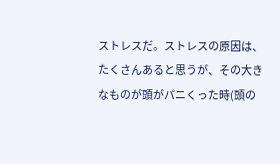ストレスだ。ストレスの原因は、たくさんあると思うが、その大きなものが頭がパニくった時(頭の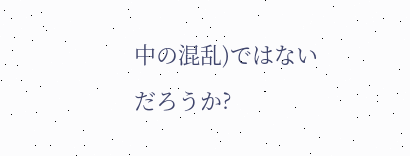中の混乱)ではないだろうか?